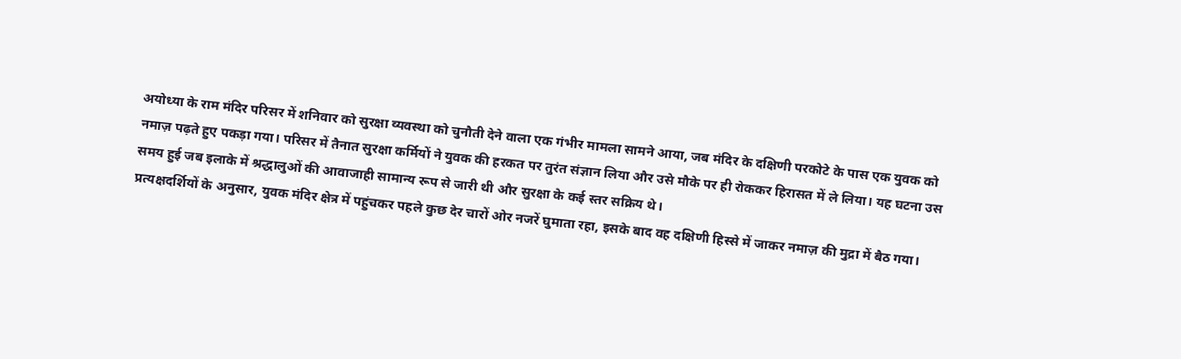अयोध्या के राम मंदिर परिसर में शनिवार को सुरक्षा व्यवस्था को चुनौती देने वाला एक गंभीर मामला सामने आया, जब मंदिर के दक्षिणी परकोटे के पास एक युवक को नमाज़ पढ़ते हुए पकड़ा गया। परिसर में तैनात सुरक्षा कर्मियों ने युवक की हरकत पर तुरंत संज्ञान लिया और उसे मौके पर ही रोककर हिरासत में ले लिया। यह घटना उस समय हुई जब इलाके में श्रद्धालुओं की आवाजाही सामान्य रूप से जारी थी और सुरक्षा के कई स्तर सक्रिय थे।
प्रत्यक्षदर्शियों के अनुसार, युवक मंदिर क्षेत्र में पहुंचकर पहले कुछ देर चारों ओर नजरें घुमाता रहा, इसके बाद वह दक्षिणी हिस्से में जाकर नमाज़ की मुद्रा में बैठ गया।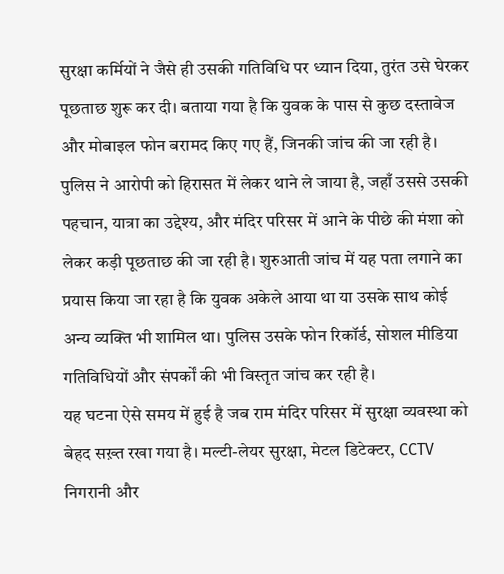सुरक्षा कर्मियों ने जैसे ही उसकी गतिविधि पर ध्यान दिया, तुरंत उसे घेरकर पूछताछ शुरू कर दी। बताया गया है कि युवक के पास से कुछ दस्तावेज और मोबाइल फोन बरामद किए गए हैं, जिनकी जांच की जा रही है।
पुलिस ने आरोपी को हिरासत में लेकर थाने ले जाया है, जहाँ उससे उसकी पहचान, यात्रा का उद्देश्य, और मंदिर परिसर में आने के पीछे की मंशा को लेकर कड़ी पूछताछ की जा रही है। शुरुआती जांच में यह पता लगाने का प्रयास किया जा रहा है कि युवक अकेले आया था या उसके साथ कोई अन्य व्यक्ति भी शामिल था। पुलिस उसके फोन रिकॉर्ड, सोशल मीडिया गतिविधियों और संपर्कों की भी विस्तृत जांच कर रही है।
यह घटना ऐसे समय में हुई है जब राम मंदिर परिसर में सुरक्षा व्यवस्था को बेहद सख़्त रखा गया है। मल्टी-लेयर सुरक्षा, मेटल डिटेक्टर, CCTV निगरानी और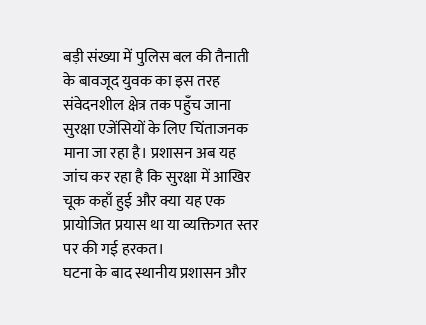बड़ी संख्या में पुलिस बल की तैनाती के बावजूद युवक का इस तरह संवेदनशील क्षेत्र तक पहुँच जाना सुरक्षा एजेंसियों के लिए चिंताजनक माना जा रहा है। प्रशासन अब यह जांच कर रहा है कि सुरक्षा में आखिर चूक कहाँ हुई और क्या यह एक प्रायोजित प्रयास था या व्यक्तिगत स्तर पर की गई हरकत।
घटना के बाद स्थानीय प्रशासन और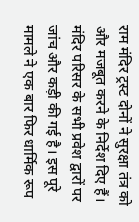राम मंदिर ट्रस्ट दोनों ने सुरक्षा तंत्र को और मजबूत करने के निर्देश दिए हैं। मंदिर परिसर के सभी प्रवेश द्वारों पर जांच और कड़ी की गई है। इस पूरे मामले ने एक बार फिर धार्मिक रूप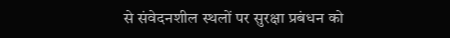से संवेदनशील स्थलों पर सुरक्षा प्रबंधन को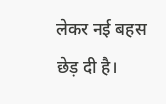लेकर नई बहस छेड़ दी है।